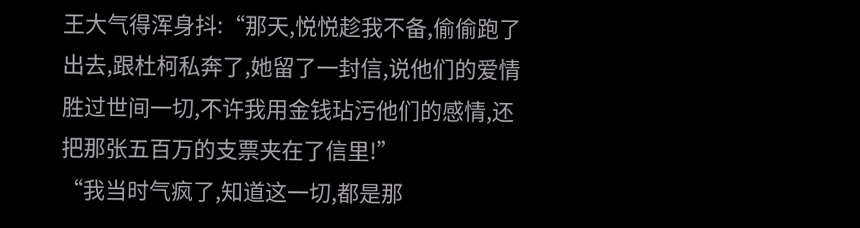王大气得浑身抖:“那天,悦悦趁我不备,偷偷跑了出去,跟杜柯私奔了,她留了一封信,说他们的爱情胜过世间一切,不许我用金钱玷污他们的感情,还把那张五百万的支票夹在了信里!”
“我当时气疯了,知道这一切,都是那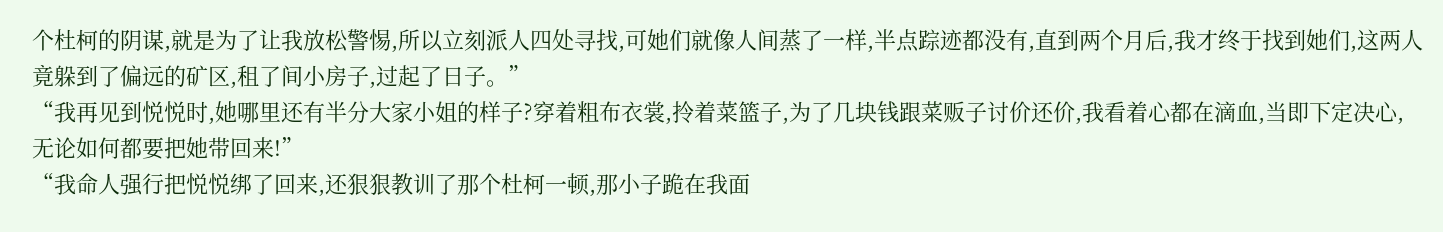个杜柯的阴谋,就是为了让我放松警惕,所以立刻派人四处寻找,可她们就像人间蒸了一样,半点踪迹都没有,直到两个月后,我才终于找到她们,这两人竟躲到了偏远的矿区,租了间小房子,过起了日子。”
“我再见到悦悦时,她哪里还有半分大家小姐的样子?穿着粗布衣裳,拎着菜篮子,为了几块钱跟菜贩子讨价还价,我看着心都在滴血,当即下定决心,无论如何都要把她带回来!”
“我命人强行把悦悦绑了回来,还狠狠教训了那个杜柯一顿,那小子跪在我面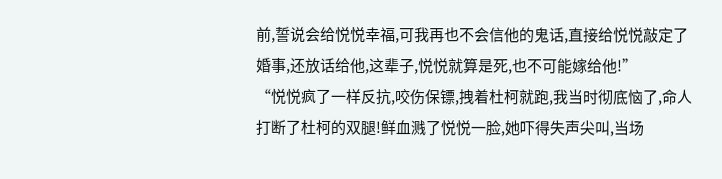前,誓说会给悦悦幸福,可我再也不会信他的鬼话,直接给悦悦敲定了婚事,还放话给他,这辈子,悦悦就算是死,也不可能嫁给他!”
“悦悦疯了一样反抗,咬伤保镖,拽着杜柯就跑,我当时彻底恼了,命人打断了杜柯的双腿!鲜血溅了悦悦一脸,她吓得失声尖叫,当场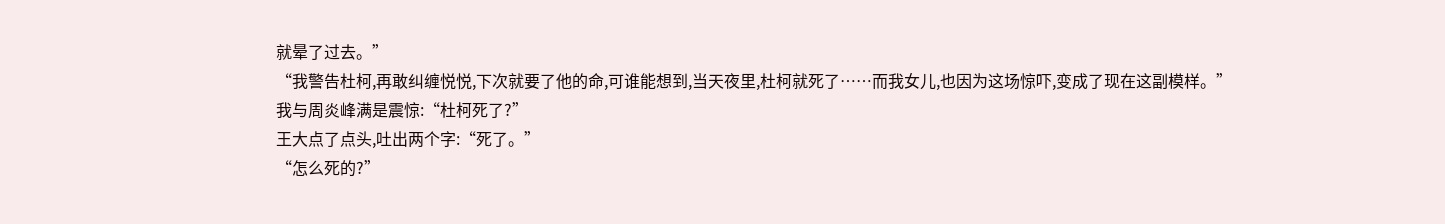就晕了过去。”
“我警告杜柯,再敢纠缠悦悦,下次就要了他的命,可谁能想到,当天夜里,杜柯就死了……而我女儿,也因为这场惊吓,变成了现在这副模样。”
我与周炎峰满是震惊:“杜柯死了?”
王大点了点头,吐出两个字:“死了。”
“怎么死的?”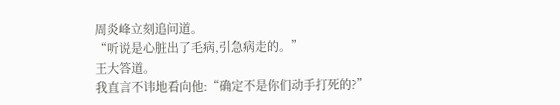周炎峰立刻追问道。
“听说是心脏出了毛病,引急病走的。”
王大答道。
我直言不讳地看向他:“确定不是你们动手打死的?”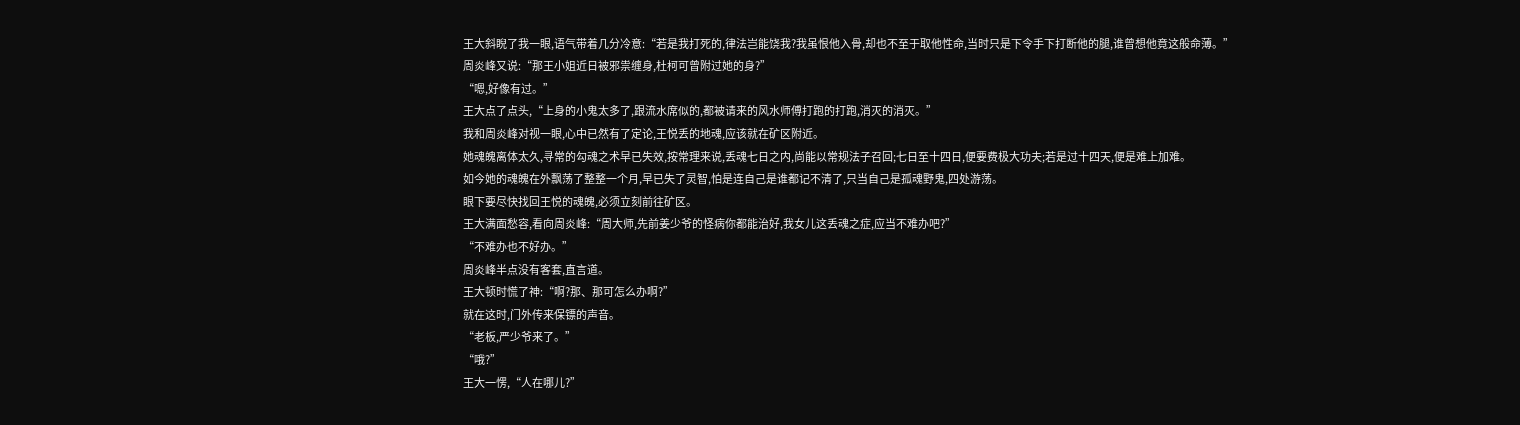王大斜睨了我一眼,语气带着几分冷意:“若是我打死的,律法岂能饶我?我虽恨他入骨,却也不至于取他性命,当时只是下令手下打断他的腿,谁曾想他竟这般命薄。”
周炎峰又说:“那王小姐近日被邪祟缠身,杜柯可曾附过她的身?”
“嗯,好像有过。”
王大点了点头,“上身的小鬼太多了,跟流水席似的,都被请来的风水师傅打跑的打跑,消灭的消灭。”
我和周炎峰对视一眼,心中已然有了定论,王悦丢的地魂,应该就在矿区附近。
她魂魄离体太久,寻常的勾魂之术早已失效,按常理来说,丢魂七日之内,尚能以常规法子召回;七日至十四日,便要费极大功夫;若是过十四天,便是难上加难。
如今她的魂魄在外飘荡了整整一个月,早已失了灵智,怕是连自己是谁都记不清了,只当自己是孤魂野鬼,四处游荡。
眼下要尽快找回王悦的魂魄,必须立刻前往矿区。
王大满面愁容,看向周炎峰:“周大师,先前姜少爷的怪病你都能治好,我女儿这丢魂之症,应当不难办吧?”
“不难办也不好办。”
周炎峰半点没有客套,直言道。
王大顿时慌了神:“啊?那、那可怎么办啊?”
就在这时,门外传来保镖的声音。
“老板,严少爷来了。”
“哦?”
王大一愣,“人在哪儿?”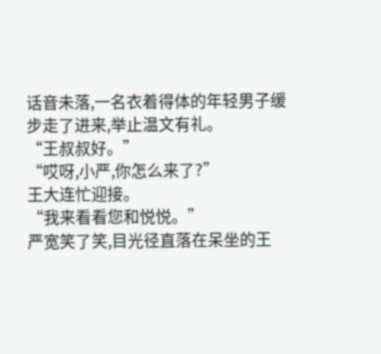话音未落,一名衣着得体的年轻男子缓步走了进来,举止温文有礼。
“王叔叔好。”
“哎呀,小严,你怎么来了?”
王大连忙迎接。
“我来看看您和悦悦。”
严宽笑了笑,目光径直落在呆坐的王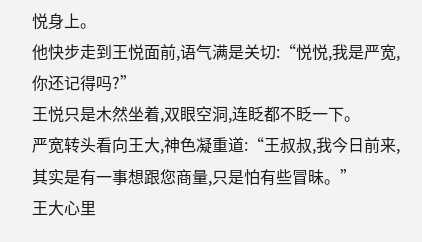悦身上。
他快步走到王悦面前,语气满是关切:“悦悦,我是严宽,你还记得吗?”
王悦只是木然坐着,双眼空洞,连眨都不眨一下。
严宽转头看向王大,神色凝重道:“王叔叔,我今日前来,其实是有一事想跟您商量,只是怕有些冒昧。”
王大心里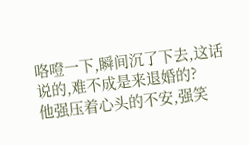咯噔一下,瞬间沉了下去,这话说的,难不成是来退婚的?
他强压着心头的不安,强笑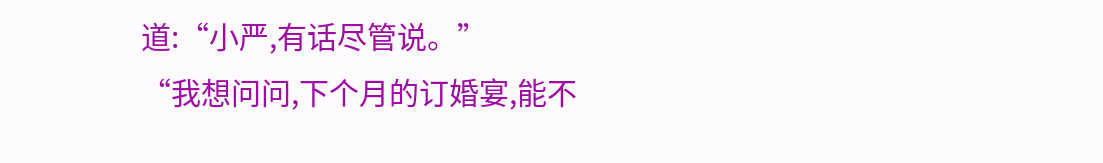道:“小严,有话尽管说。”
“我想问问,下个月的订婚宴,能不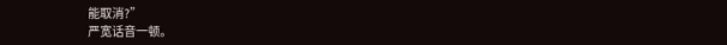能取消?”
严宽话音一顿。